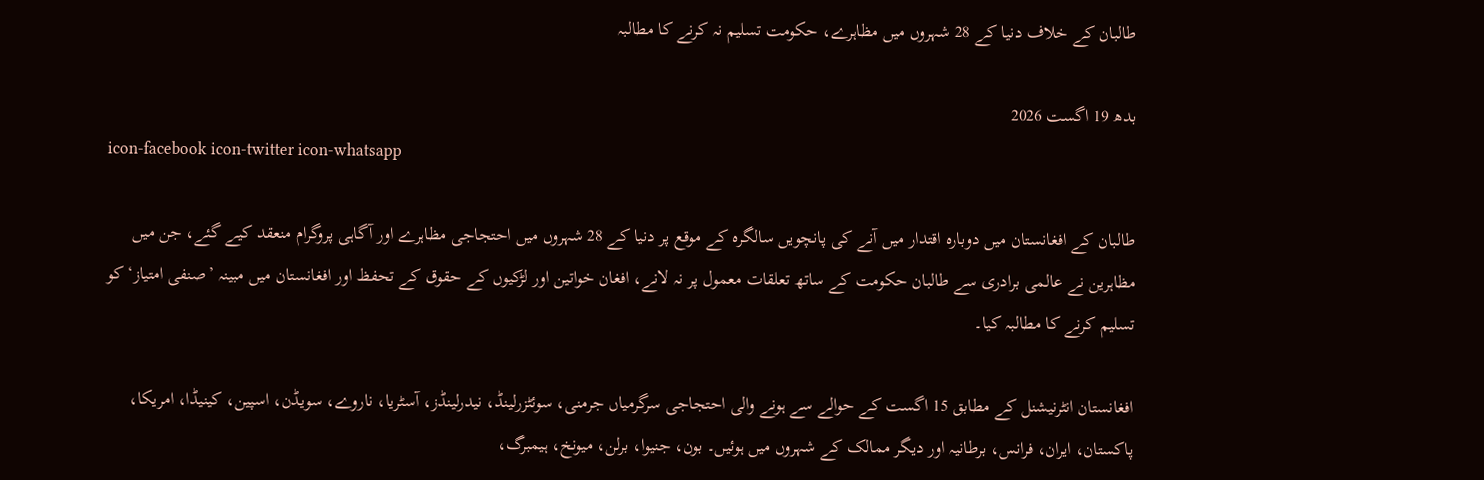طالبان کے خلاف دنیا کے 28 شہروں میں مظاہرے، حکومت تسلیم نہ کرنے کا مطالبہ

بدھ 19 اگست 2026
icon-facebook icon-twitter icon-whatsapp

طالبان کے افغانستان میں دوبارہ اقتدار میں آنے کی پانچویں سالگرہ کے موقع پر دنیا کے 28 شہروں میں احتجاجی مظاہرے اور آگاہی پروگرام منعقد کیے گئے، جن میں مظاہرین نے عالمی برادری سے طالبان حکومت کے ساتھ تعلقات معمول پر نہ لانے، افغان خواتین اور لڑکیوں کے حقوق کے تحفظ اور افغانستان میں مبینہ ’صنفی امتیاز‘ کو تسلیم کرنے کا مطالبہ کیا۔

افغانستان انٹرنیشنل کے مطابق 15 اگست کے حوالے سے ہونے والی احتجاجی سرگرمیاں جرمنی، سوئٹزرلینڈ، نیدرلینڈز، آسٹریا، ناروے، سویڈن، اسپین، کینیڈا، امریکا، پاکستان، ایران، فرانس، برطانیہ اور دیگر ممالک کے شہروں میں ہوئیں۔ بون، جنیوا، برلن، میونخ، ہیمبرگ،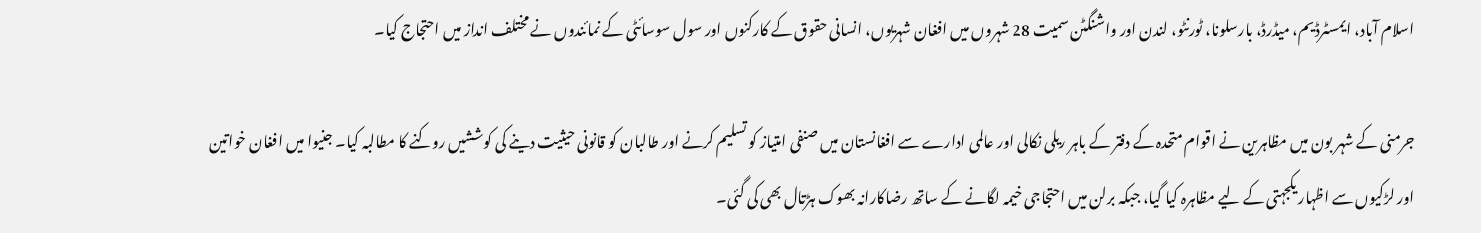اسلام آباد، ایمسٹرڈیم، میڈرڈ، بارسلونا، ٹورنٹو، لندن اور واشنگٹن سمیت 28 شہروں میں افغان شہریوں، انسانی حقوق کے کارکنوں اور سول سوسائٹی کے نمائندوں نے مختلف انداز میں احتجاج کیا۔

جرمنی کے شہر بون میں مظاہرین نے اقوام متحدہ کے دفتر کے باہر ریلی نکالی اور عالمی ادارے سے افغانستان میں صنفی امتیاز کو تسلیم کرنے اور طالبان کو قانونی حیثیت دینے کی کوششیں روکنے کا مطالبہ کیا۔ جنیوا میں افغان خواتین اور لڑکیوں سے اظہار یکجہتی کے لیے مظاہرہ کیا گیا، جبکہ برلن میں احتجاجی خیمہ لگانے کے ساتھ رضاکارانہ بھوک ہڑتال بھی کی گئی۔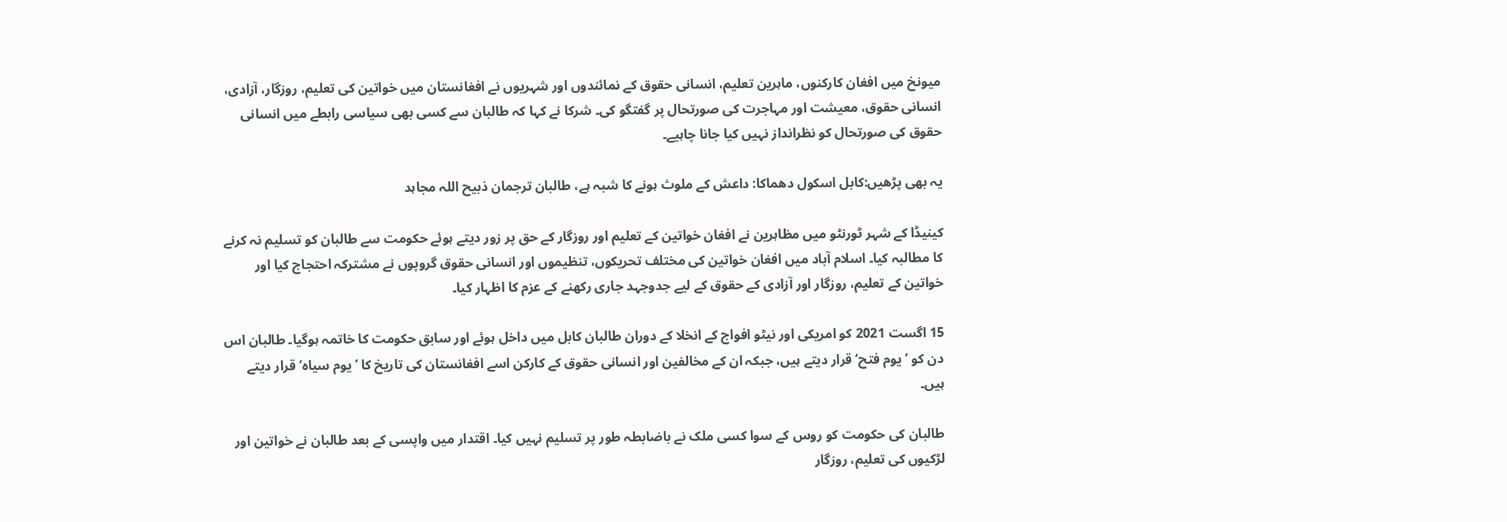میونخ میں افغان کارکنوں، ماہرین تعلیم، انسانی حقوق کے نمائندوں اور شہریوں نے افغانستان میں خواتین کی تعلیم، روزگار، آزادی، انسانی حقوق، معیشت اور مہاجرت کی صورتحال پر گفتگو کی۔ شرکا نے کہا کہ طالبان سے کسی بھی سیاسی رابطے میں انسانی حقوق کی صورتحال کو نظرانداز نہیں کیا جانا چاہیے۔

یہ بھی پڑھیں:کابل اسکول دھماکا: داعش کے ملوث ہونے کا شبہ ہے، طالبان ترجمان ذبیح اللہ مجاہد

کینیڈا کے شہر ٹورنٹو میں مظاہرین نے افغان خواتین کے تعلیم اور روزگار کے حق پر زور دیتے ہوئے حکومت سے طالبان کو تسلیم نہ کرنے کا مطالبہ کیا۔ اسلام آباد میں افغان خواتین کی مختلف تحریکوں، تنظیموں اور انسانی حقوق گروپوں نے مشترکہ احتجاج کیا اور خواتین کے تعلیم، روزگار اور آزادی کے حقوق کے لیے جدوجہد جاری رکھنے کے عزم کا اظہار کیا۔

15 اگست 2021 کو امریکی اور نیٹو افواج کے انخلا کے دوران طالبان کابل میں داخل ہوئے اور سابق حکومت کا خاتمہ ہوگیا۔ طالبان اس دن کو ’یوم فتح‘ قرار دیتے ہیں، جبکہ ان کے مخالفین اور انسانی حقوق کے کارکن اسے افغانستان کی تاریخ کا ’یوم سیاہ‘ قرار دیتے ہیں۔

طالبان کی حکومت کو روس کے سوا کسی ملک نے باضابطہ طور پر تسلیم نہیں کیا۔ اقتدار میں واپسی کے بعد طالبان نے خواتین اور لڑکیوں کی تعلیم، روزگار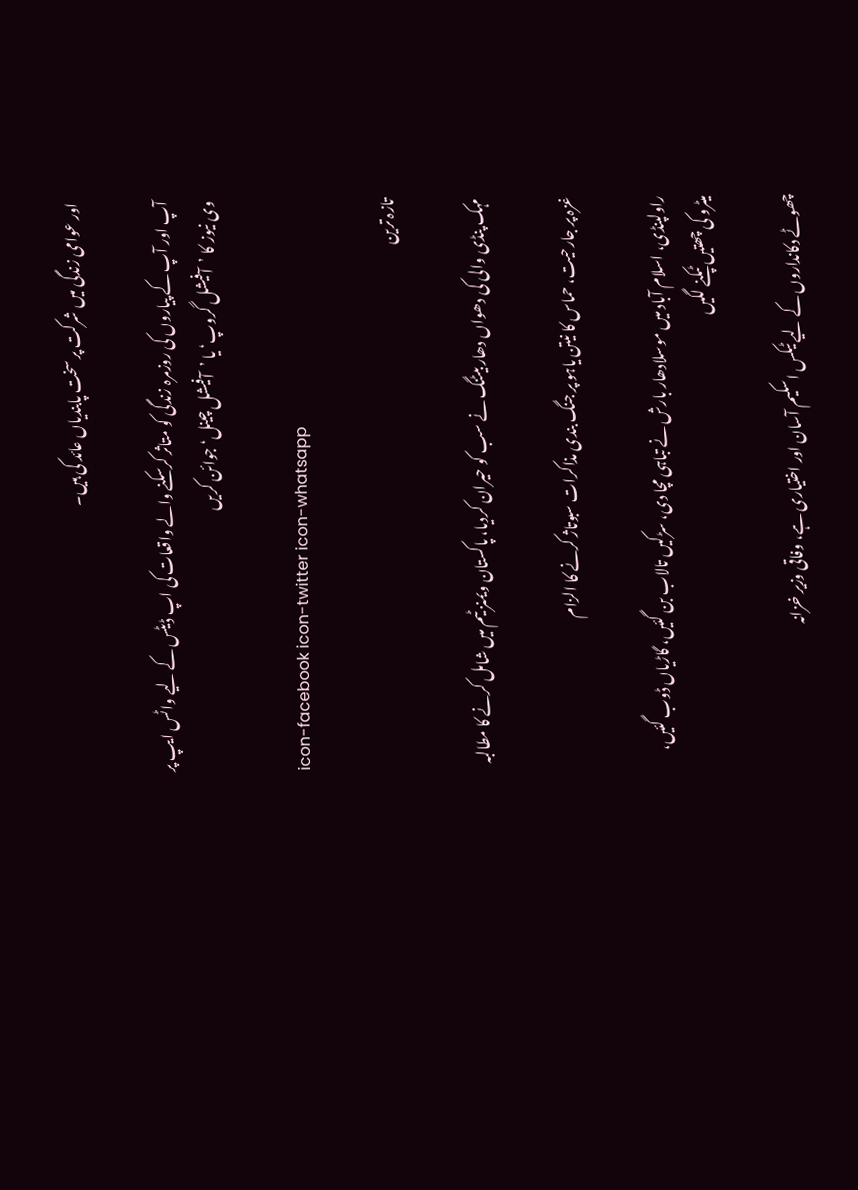اور عوامی زندگی میں شرکت پر سخت پابندیاں عائد کی ہیں۔

آپ اور آپ کے پیاروں کی روزمرہ زندگی کو متاثر کرسکنے والے واقعات کی اپ ڈیٹس کے لیے واٹس ایپ پر وی نیوز کا ’آفیشل گروپ‘ یا ’آفیشل چینل‘ جوائن کریں

icon-facebook icon-twitter icon-whatsapp

تازہ ترین

مہک پنڈی والی کی دھواں دھار بیٹنگ نے سب کو حیران کردیا، پاکستان ویمنز ٹیم میں شامل کرنے کا مطالبہ

غزہ پر جارحیت، حماس کا نیتن یاہو پر جنگ بندی مذاکرات سبوتاژ کرنے کا الزام

راولپنڈی، اسلام آباد میں موسلادھار بارش نے تباہی مچا دی، سڑکیں تالاب بن گئیں، گاڑیاں ڈوب گئیں، میٹرو کی چھتیں ٹپکنے لگیں

چھوٹے دکانداروں کے لیے ٹیکس اسکیم آسان اور اختیاری ہے، وفاقی وزیر خزانہ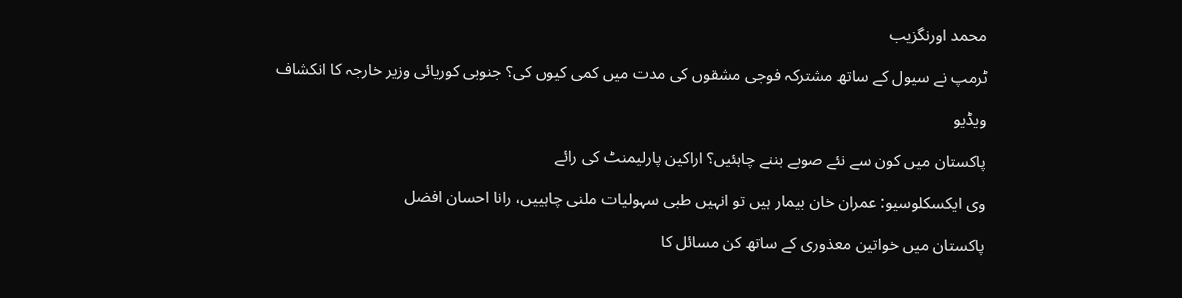محمد اورنگزیب

ٹرمپ نے سیول کے ساتھ مشترکہ فوجی مشقوں کی مدت میں کمی کیوں کی؟ جنوبی کوریائی وزیر خارجہ کا انکشاف

ویڈیو

پاکستان میں کون سے نئے صوبے بننے چاہئیں؟ اراکین پارلیمنٹ کی رائے

وی ایکسکلوسیو: عمران خان بیمار ہیں تو انہیں طبی سہولیات ملنی چاہییں، رانا احسان افضل

پاکستان میں خواتین معذوری کے ساتھ کن مسائل کا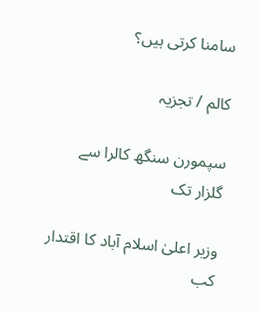سامنا کرتی ہیں؟

کالم / تجزیہ

سپمورن سنگھ کالرا سے گلزار تک

وزیر اعلیٰ اسلام آباد کا اقتدار کب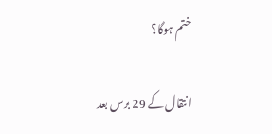ختم ہوگا؟

انتقال کے 29 برس بعد